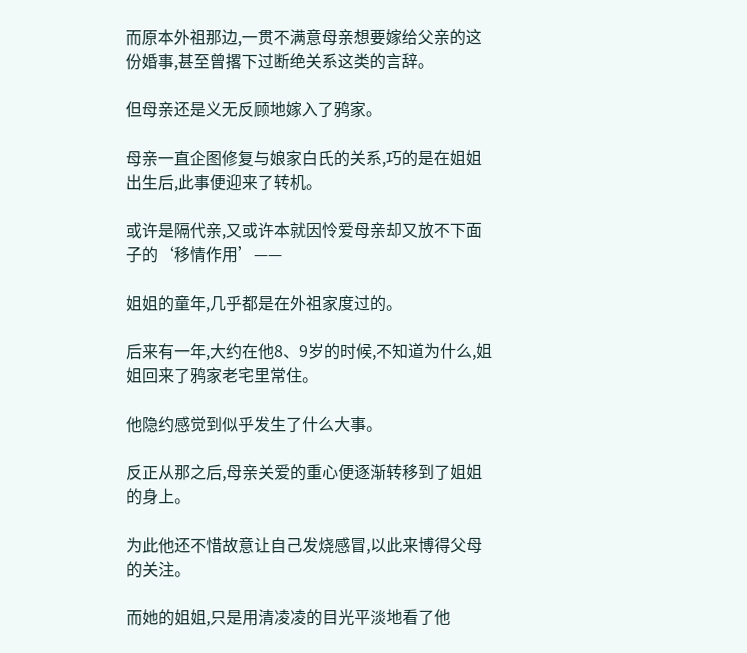而原本外祖那边,一贯不满意母亲想要嫁给父亲的这份婚事,甚至曾撂下过断绝关系这类的言辞。

但母亲还是义无反顾地嫁入了鸦家。

母亲一直企图修复与娘家白氏的关系,巧的是在姐姐出生后,此事便迎来了转机。

或许是隔代亲,又或许本就因怜爱母亲却又放不下面子的‘移情作用’——

姐姐的童年,几乎都是在外祖家度过的。

后来有一年,大约在他8、9岁的时候,不知道为什么,姐姐回来了鸦家老宅里常住。

他隐约感觉到似乎发生了什么大事。

反正从那之后,母亲关爱的重心便逐渐转移到了姐姐的身上。

为此他还不惜故意让自己发烧感冒,以此来博得父母的关注。

而她的姐姐,只是用清凌凌的目光平淡地看了他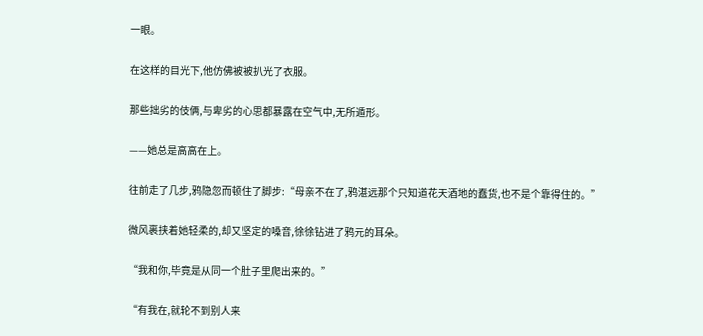一眼。

在这样的目光下,他仿佛被被扒光了衣服。

那些拙劣的伎俩,与卑劣的心思都暴露在空气中,无所遁形。

——她总是高高在上。

往前走了几步,鸦隐忽而顿住了脚步:“母亲不在了,鸦湛远那个只知道花天酒地的蠢货,也不是个靠得住的。”

微风裹挟着她轻柔的,却又坚定的嗓音,徐徐钻进了鸦元的耳朵。

“我和你,毕竟是从同一个肚子里爬出来的。”

“有我在,就轮不到别人来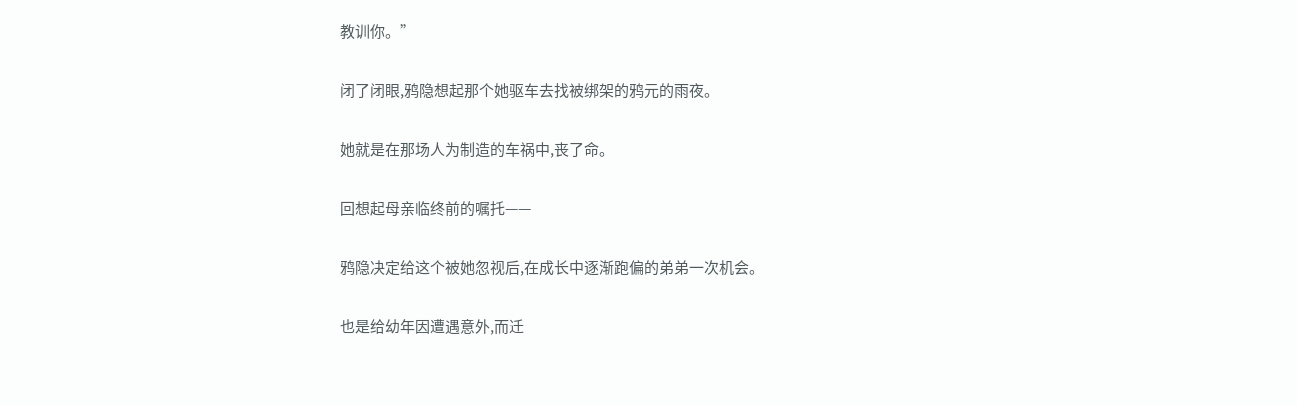教训你。”

闭了闭眼,鸦隐想起那个她驱车去找被绑架的鸦元的雨夜。

她就是在那场人为制造的车祸中,丧了命。

回想起母亲临终前的嘱托——

鸦隐决定给这个被她忽视后,在成长中逐渐跑偏的弟弟一次机会。

也是给幼年因遭遇意外,而迁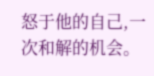怒于他的自己,一次和解的机会。